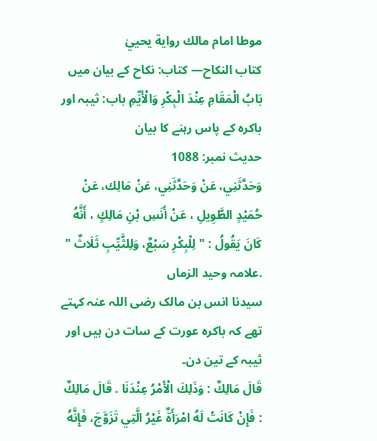موطا امام مالك رواية يحييٰ
كتاب النكاح— کتاب: نکاح کے بیان میں
بَابُ الْمَقَامِ عِنْدَ الْبِكْرِ وَالْأَيِّمِ باب: ثیبہ اور باکرہ کے پاس رہنے کا بیان
حدیث نمبر: 1088
وَحَدَّثَنِي، عَنْ وَحَدَّثَنِي، عَنْ مَالِك، عَنْ حُمَيْدٍ الطَّوِيلِ ، عَنْ أَنَسِ بْنِ مَالِكٍ ، أَنَّهُ كَانَ يَقُولُ : " لِلْبِكْرِ سَبْعٌ، وَلِلثَّيِّبِ ثَلَاثٌ " .علامہ وحید الزماں
سیدنا انس بن مالک رضی اللہ عنہ کہتے تھے کہ باکرہ عورت کے سات دن ہیں اور ثیبہ کے تین دن۔
قَالَ مَالِكٌ : وَذَلِكَ الْأَمْرُ عِنْدَنَا . قَالَ مَالِكٌ : فَإِنْ كَانَتْ لَهُ امْرَأَةٌ غَيْرُ الَّتِي تَزَوَّجَ، فَإِنَّهُ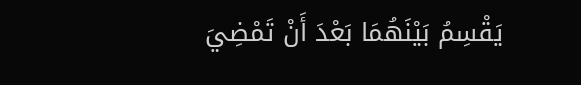يَقْسِمُ بَيْنَهُمَا بَعْدَ أَنْ تَمْضِيَ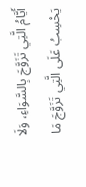أَيَّامُ الَّتِي تَزَوَّجَ بِالسَّوَاءِ، وَلَا يَحْسِبُ عَلَى الَّتِي تَزَوَّجَ مَا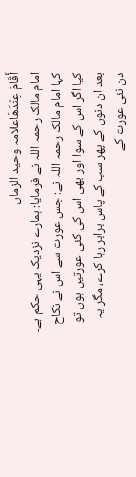أَقَامَ عِنْدَهَاعلامہ وحید الزماں
امام مالک رحمہ اللہ نے فرمایا: ہمارے نزدیک یہی حکم ہے۔ کہا امام مالک رحمہ اللہ نے: جس عورت سے اس نے نکاح کیا اگر اس کے سوا اور بھی اس کی کئی عورتیں ہوں تو بعد ان دنوں کے پھر سب کے پاس برابر رہا کرے، مگر یہ دن نئی عورت کے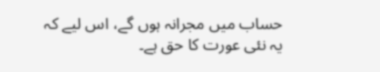حساب میں مجرانہ ہوں گے، اس لیے کہ یہ نئی عورت کا حق ہے۔